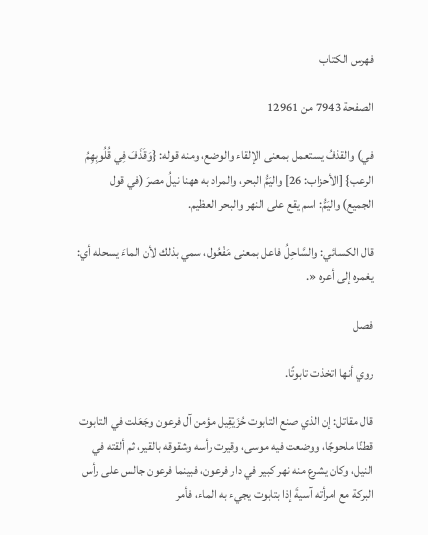فهرس الكتاب

الصفحة 7943 من 12961

في) والقذفُ يستعمل بمعنى الإلقاء والوضع، ومنه قوله: {وَقَذَفَ فِي قُلُوبِهِمُ الرعب} [الأحزاب: 26] واليَمُّ البحر، والمراد به ههنا نيلُ مصرَ (في قول الجميع) واليَمُّ: اسم يقع على النهر والبحر العظيم.

قال الكسائي: والسَّاحِلُ فاعل بمعنى مَفْعُول، سمي بذلك لأن الماءَ يسحله أي: يغمره إلى أعره «.

فصل

روي أنها اتخذت تابوتًا.

قال مقاتل: إن الذي صنع التابوت حُزَيْقِيل مؤمن آل فرعون وجَعَلت في التابوت قطنًا ملحوجًا، ووضعت فيه موسى، وقيرت رأسه وشقوقه بالقير، ثم ألقته في النيل، وكان يشرع منه نهر كبير في دار فرعون، فبينما فرعون جالس على رأس البركة مع امرأته آسيةَ إذا بتابوت يجيء به الماء، فأمر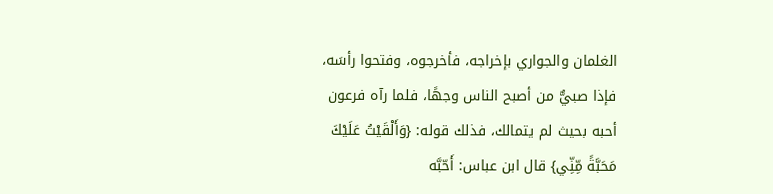الغلمان والجواري بإخراجه، فأخرجوه، وفتحوا رأسَه، فإذا صبيٌّ من أصبح الناس وجهًا، فلما رآه فرعون أحبه بحيث لم يتمالك، فذلك قوله: {وَأَلْقَيْتُ عَلَيْكَ مَحَبَّةً مِّنِّي} قال ابن عباس: أَحّبَّه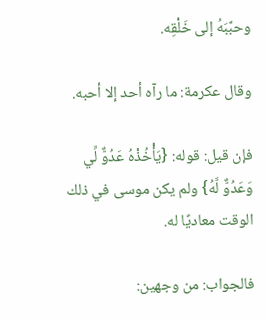وحبَّبَهُ إلى خَلْقِه.

وقال عكرمة: ما رآه أحد إلا أحبه.

فإن قيل: قوله: {يَأْخُذْهُ عَدُوٌّ لِّي وَعَدُوٌّ لَّهُ} ولم يكن موسى في ذلك الوقت معاديًا له.

فالجواب: من وجهين: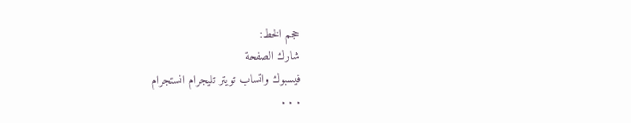حجم الخط:
شارك الصفحة
فيسبوك واتساب تويتر تليجرام انستجرام
. . .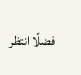فضلًا انتظر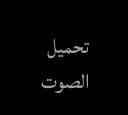تحميل الصوت